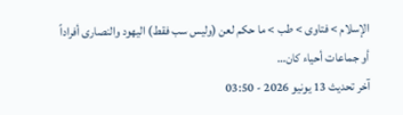الإسلام > فتاوى > طب > ما حكم لعن (وليس سب فقط) اليهود والنصارى أفراداً أو جماعات أحياء كان…
آخر تحديث 13 يونيو 2026 - 03:50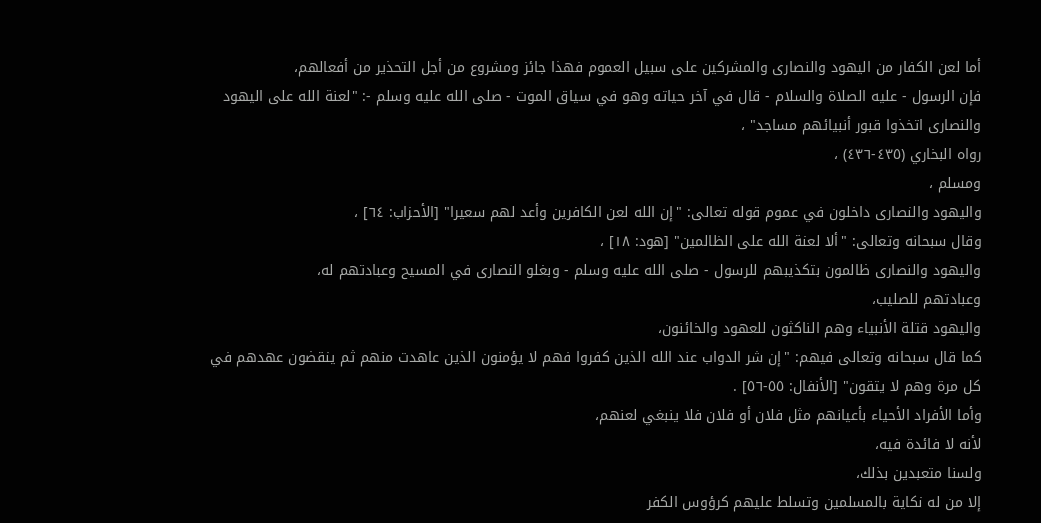أما لعن الكفار من اليهود والنصارى والمشركين على سبيل العموم فهذا جائز ومشروع من أجل التحذير من أفعالهم،
فإن الرسول - عليه الصلاة والسلام - قال في آخر حياته وهو في سياق الموت - صلى الله عليه وسلم -: "لعنة الله على اليهود والنصارى اتخذوا قبور أنبيائهم مساجد" ،
رواه البخاري (٤٣٥-٤٣٦) ،
ومسلم ،
واليهود والنصارى داخلون في عموم قوله تعالى: "إن الله لعن الكافرين وأعد لهم سعيرا" [الأحزاب: ٦٤] ،
وقال سبحانه وتعالى: "ألا لعنة الله على الظالمين" [هود: ١٨] ،
واليهود والنصارى ظالمون بتكذيبهم للرسول - صلى الله عليه وسلم - وبغلو النصارى في المسيح وعبادتهم له،
وعبادتهم للصليب،
واليهود قتلة الأنبياء وهم الناكثون للعهود والخائنون،
كما قال سبحانه وتعالى فيهم: "إن شر الدواب عند الله الذين كفروا فهم لا يؤمنون الذين عاهدت منهم ثم ينقضون عهدهم في كل مرة وهم لا يتقون" [الأنفال: ٥٥-٥٦] .
وأما الأفراد الأحياء بأعيانهم مثل فلان أو فلان فلا ينبغي لعنهم،
لأنه لا فائدة فيه،
ولسنا متعبدين بذلك،
إلا من له نكاية بالمسلمين وتسلط عليهم كرؤوس الكفر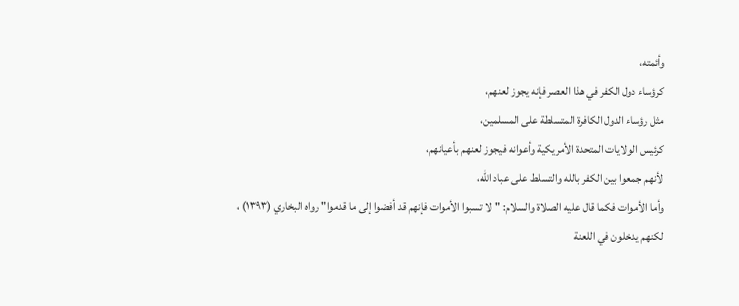وأئمته،
كرؤساء دول الكفر في هذا العصر فإنه يجوز لعنهم،
مثل رؤساء الدول الكافرة المتسلطة على المسلمين،
كرئيس الولايات المتحدة الأمريكية وأعوانه فيجوز لعنهم بأعيانهم،
لأنهم جمعوا بين الكفر بالله والتسلط على عباد الله،
وأما الأموات فكما قال عليه الصلاة والسلام: "لا تسبوا الأموات فإنهم قد أفضوا إلى ما قدموا" رواه البخاري (١٣٩٣) ،
لكنهم يدخلون في اللعنة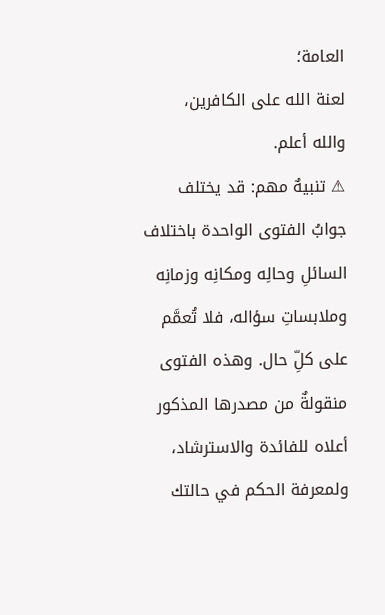العامة؛
لعنة الله على الكافرين،
والله أعلم.
⚠ تنبيهٌ مهم: قد يختلف جوابُ الفتوى الواحدة باختلاف السائلِ وحالِه ومكانِه وزمانِه وملابساتِ سؤاله، فلا تُعمَّم على كلِّ حال. وهذه الفتوى منقولةٌ من مصدرها المذكور أعلاه للفائدة والاسترشاد، ولمعرفة الحكم في حالتك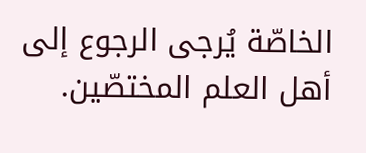الخاصّة يُرجى الرجوع إلى أهل العلم المختصّين.